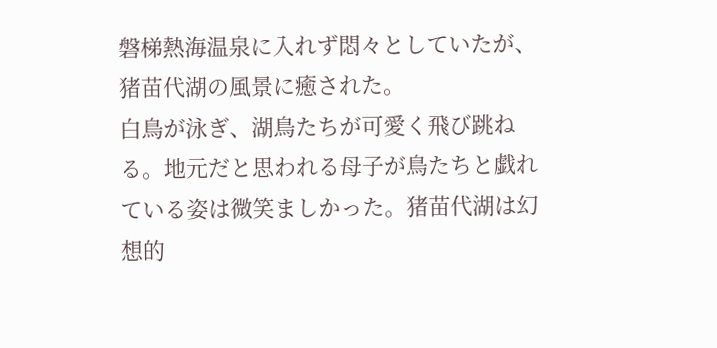磐梯熱海温泉に入れず悶々としていたが、猪苗代湖の風景に癒された。
白鳥が泳ぎ、湖鳥たちが可愛く飛び跳ねる。地元だと思われる母子が鳥たちと戯れている姿は微笑ましかった。猪苗代湖は幻想的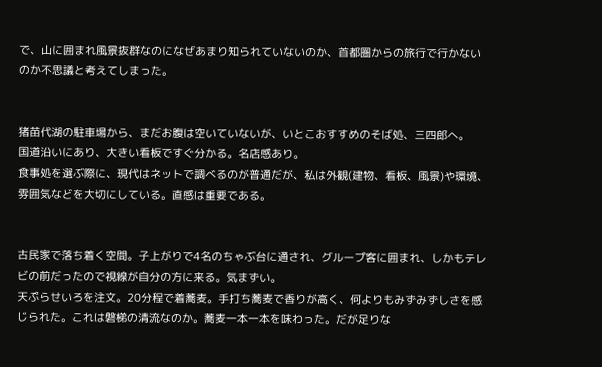で、山に囲まれ風景抜群なのになぜあまり知られていないのか、首都圏からの旅行で行かないのか不思議と考えてしまった。


猪苗代湖の駐車場から、まだお腹は空いていないが、いとこおすすめのそば処、三四郎へ。
国道沿いにあり、大きい看板ですぐ分かる。名店感あり。
食事処を選ぶ際に、現代はネットで調べるのが普通だが、私は外観(建物、看板、風景)や環境、雰囲気などを大切にしている。直感は重要である。


古民家で落ち着く空間。子上がりで4名のちゃぶ台に通され、グループ客に囲まれ、しかもテレビの前だったので視線が自分の方に来る。気まずい。
天ぷらせいろを注文。20分程で着蕎麦。手打ち蕎麦で香りが高く、何よりもみずみずしさを感じられた。これは磐梯の清流なのか。蕎麦一本一本を味わった。だが足りな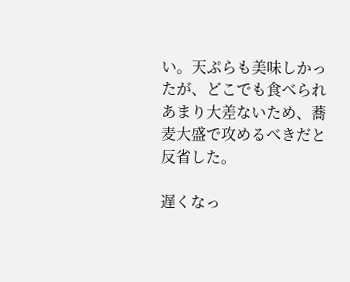い。天ぷらも美味しかったが、どこでも食べられあまり大差ないため、蕎麦大盛で攻めるべきだと反省した。

遅くなっ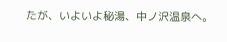たが、いよいよ秘湯、中ノ沢温泉へ。